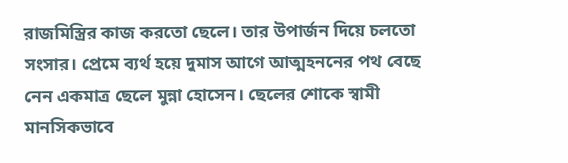রাজমিস্ত্রির কাজ করতো ছেলে। তার উপার্জন দিয়ে চলতো সংসার। প্রেমে ব্যর্থ হয়ে দুমাস আগে আত্মহননের পথ বেছে নেন একমাত্র ছেলে মুন্না হোসেন। ছেলের শোকে স্বামী মানসিকভাবে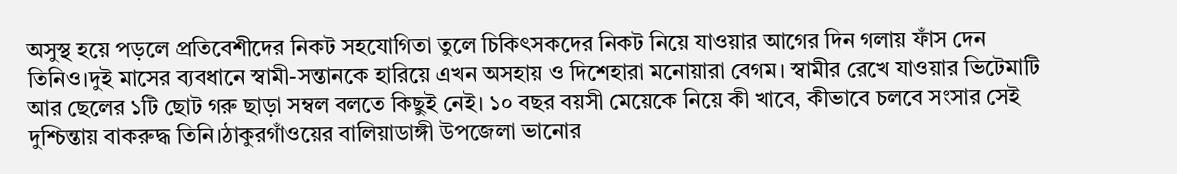অসুস্থ হয়ে পড়লে প্রতিবেশীদের নিকট সহযোগিতা তুলে চিকিৎসকদের নিকট নিয়ে যাওয়ার আগের দিন গলায় ফাঁস দেন তিনিও।দুই মাসের ব্যবধানে স্বামী-সন্তানকে হারিয়ে এখন অসহায় ও দিশেহারা মনোয়ারা বেগম। স্বামীর রেখে যাওয়ার ভিটেমাটি আর ছেলের ১টি ছোট গরু ছাড়া সম্বল বলতে কিছুই নেই। ১০ বছর বয়সী মেয়েকে নিয়ে কী খাবে, কীভাবে চলবে সংসার সেই দুশ্চিন্তায় বাকরুদ্ধ তিনি।ঠাকুরগাঁওয়ের বালিয়াডাঙ্গী উপজেলা ভানোর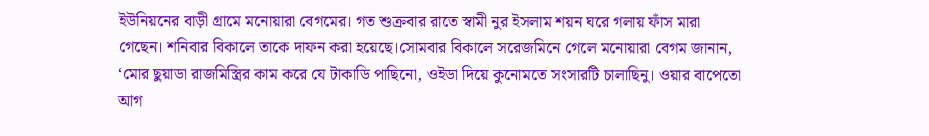ইউনিয়নের বাড়ী গ্রামে মনোয়ারা বেগমের। গত শুক্রবার রাতে স্বামী নুর ইসলাম শয়ন ঘরে গলায় ফাঁস মারা গেছেন। শনিবার বিকালে তাকে দাফন করা হয়েছে।সোমবার বিকালে সরেজমিনে গেলে মনোয়ারা বেগম জানান, ‘মোর ছুয়াডা রাজমিস্ত্রির কাম করে যে টাকাডি পাছিনো, ওইডা দিয়ে কুনোমতে সংসারটি চালাছিনু। ওয়ার বাপেতো আগ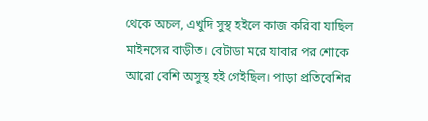থেকে অচল, এখুদি সুস্থ হইলে কাজ করিবা যাছিল মাইনসের বাড়ীত। বেটাডা মরে যাবার পর শোকে আরো বেশি অসুস্থ হই গেইছিল। পাড়া প্রতিবেশির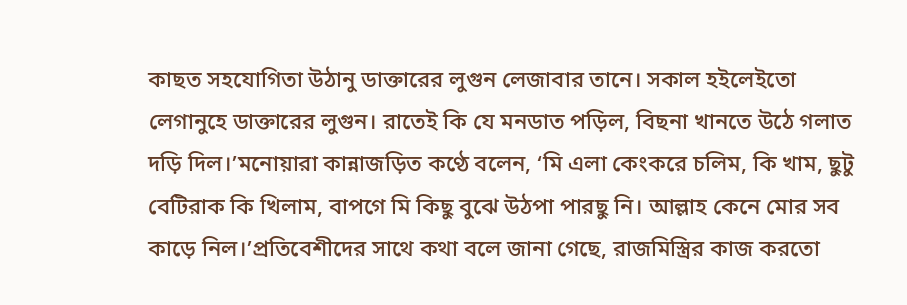কাছত সহযোগিতা উঠানু ডাক্তারের লুগুন লেজাবার তানে। সকাল হইলেইতো লেগানুহে ডাক্তারের লুগুন। রাতেই কি যে মনডাত পড়িল, বিছনা খানতে উঠে গলাত দড়ি দিল।’মনোয়ারা কান্নাজড়িত কণ্ঠে বলেন, ‘মি এলা কেংকরে চলিম, কি খাম, ছুটু বেটিরাক কি খিলাম, বাপগে মি কিছু বুঝে উঠপা পারছু নি। আল্লাহ কেনে মোর সব কাড়ে নিল।’প্রতিবেশীদের সাথে কথা বলে জানা গেছে, রাজমিস্ত্রির কাজ করতো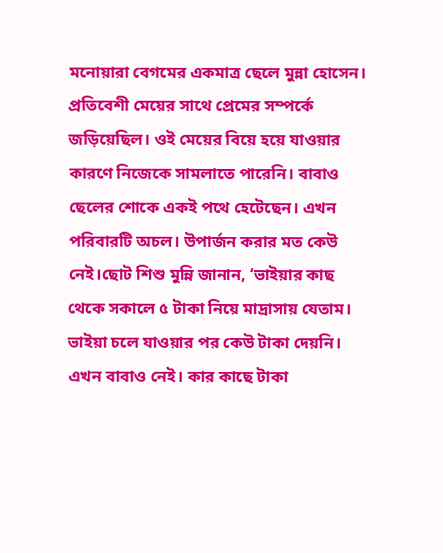মনোয়ারা বেগমের একমাত্র ছেলে মুন্না হোসেন। প্রতিবেশী মেয়ের সাথে প্রেমের সম্পর্কে জড়িয়েছিল। ওই মেয়ের বিয়ে হয়ে যাওয়ার কারণে নিজেকে সামলাতে পারেনি। বাবাও ছেলের শোকে একই পথে হেটেছেন। এখন পরিবারটি অচল। উপার্জন করার মত কেউ নেই।ছোট শিশু মুন্নি জানান, ‘ভাইয়ার কাছ থেকে সকালে ৫ টাকা নিয়ে মাদ্রাসায় যেতাম। ভাইয়া চলে যাওয়ার পর কেউ টাকা দেয়নি। এখন বাবাও নেই। কার কাছে টাকা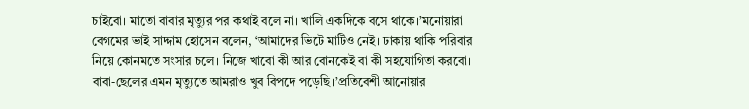চাইবো। মাতো বাবার মৃত্যুর পর কথাই বলে না। খালি একদিকে বসে থাকে।’মনোয়ারা বেগমের ভাই সাদ্দাম হোসেন বলেন, ‘আমাদের ভিটে মাটিও নেই। ঢাকায় থাকি পরিবার নিয়ে কোনমতে সংসার চলে। নিজে খাবো কী আর বোনকেই বা কী সহযোগিতা করবো। বাবা-ছেলের এমন মৃত্যুতে আমরাও খুব বিপদে পড়েছি।’প্রতিবেশী আনোয়ার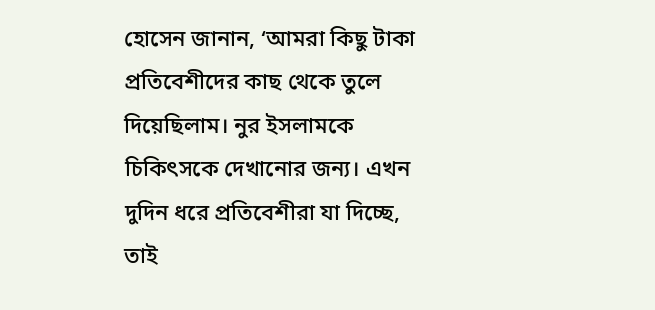হোসেন জানান, ‘আমরা কিছু টাকা প্রতিবেশীদের কাছ থেকে তুলে দিয়েছিলাম। নুর ইসলামকে চিকিৎসকে দেখানোর জন্য। এখন দুদিন ধরে প্রতিবেশীরা যা দিচ্ছে, তাই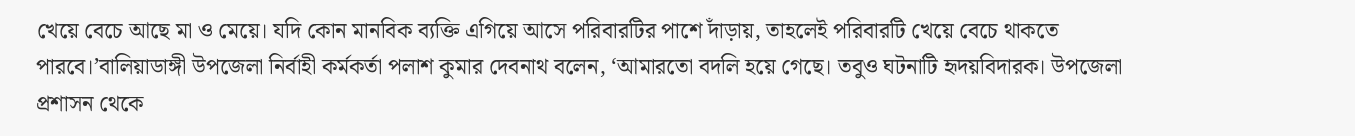খেয়ে বেচে আছে মা ও মেয়ে। যদি কোন মানবিক ব্যক্তি এগিয়ে আসে পরিবারটির পাশে দাঁড়ায়, তাহলেই পরিবারটি খেয়ে বেচে থাকতে পারবে।’বালিয়াডাঙ্গী উপজেলা নির্বাহী কর্মকর্তা পলাশ কুমার দেবনাথ বলেন, ‘আমারতো বদলি হয়ে গেছে। তবুও ঘটনাটি হৃদয়বিদারক। উপজেলা প্রশাসন থেকে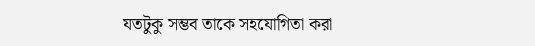যতটুকু সম্ভব তাকে সহযোগিতা করা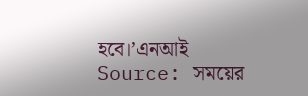হবে।’এনআই
Source: সময়ের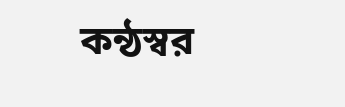কন্ঠস্বর